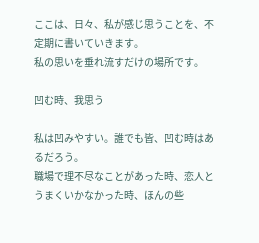ここは、日々、私が感じ思うことを、不定期に書いていきます。
私の思いを垂れ流すだけの場所です。

凹む時、我思う

私は凹みやすい。誰でも皆、凹む時はあるだろう。
職場で理不尽なことがあった時、恋人とうまくいかなかった時、ほんの些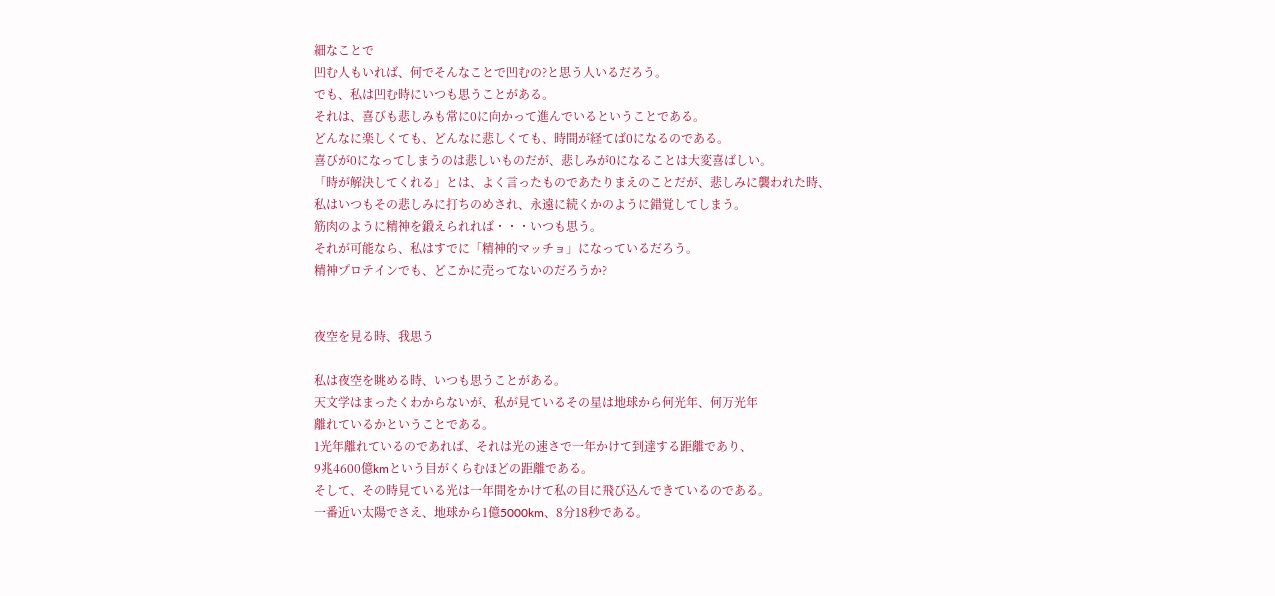細なことで
凹む人もいれば、何でそんなことで凹むの?と思う人いるだろう。
でも、私は凹む時にいつも思うことがある。
それは、喜びも悲しみも常に0に向かって進んでいるということである。
どんなに楽しくても、どんなに悲しくても、時間が経てば0になるのである。
喜びが0になってしまうのは悲しいものだが、悲しみが0になることは大変喜ばしい。
「時が解決してくれる」とは、よく言ったものであたりまえのことだが、悲しみに襲われた時、
私はいつもその悲しみに打ちのめされ、永遠に続くかのように錯覚してしまう。
筋肉のように精神を鍛えられれば・・・いつも思う。
それが可能なら、私はすでに「精神的マッチョ」になっているだろう。
精神プロテインでも、どこかに売ってないのだろうか?


夜空を見る時、我思う

私は夜空を眺める時、いつも思うことがある。
天文学はまったくわからないが、私が見ているその星は地球から何光年、何万光年
離れているかということである。
1光年離れているのであれば、それは光の速さで一年かけて到達する距離であり、
9兆4600億kmという目がくらむほどの距離である。
そして、その時見ている光は一年間をかけて私の目に飛び込んできているのである。
一番近い太陽でさえ、地球から1億5000km、8分18秒である。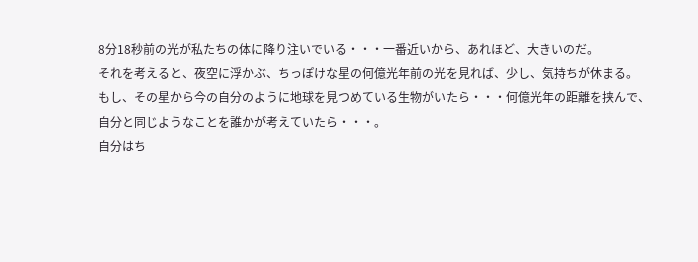8分18秒前の光が私たちの体に降り注いでいる・・・一番近いから、あれほど、大きいのだ。
それを考えると、夜空に浮かぶ、ちっぽけな星の何億光年前の光を見れば、少し、気持ちが休まる。
もし、その星から今の自分のように地球を見つめている生物がいたら・・・何億光年の距離を挟んで、
自分と同じようなことを誰かが考えていたら・・・。
自分はち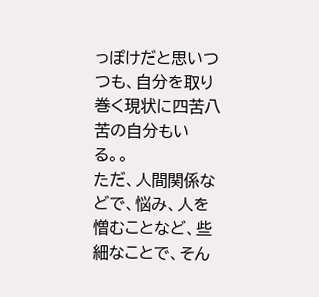っぽけだと思いつつも、自分を取り巻く現状に四苦八苦の自分もいる。。
ただ、人間関係などで、悩み、人を憎むことなど、些細なことで、そん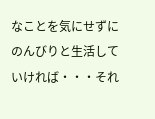なことを気にせずに
のんびりと生活していければ・・・それ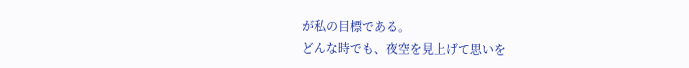が私の目標である。
どんな時でも、夜空を見上げて思いを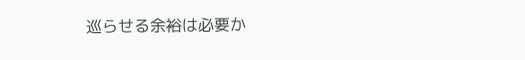巡らせる余裕は必要か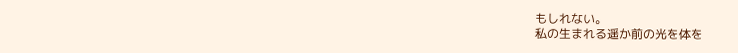もしれない。
私の生まれる遥か前の光を体を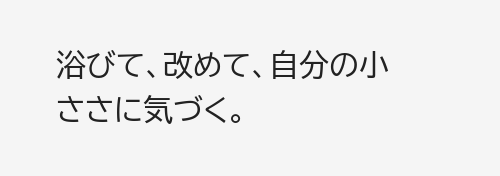浴びて、改めて、自分の小ささに気づく。